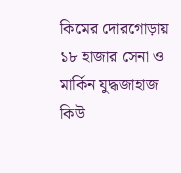কিমের দোরগোড়ায় ১৮ হাজার সেনা ও মার্কিন যুদ্ধজাহাজ
কিউ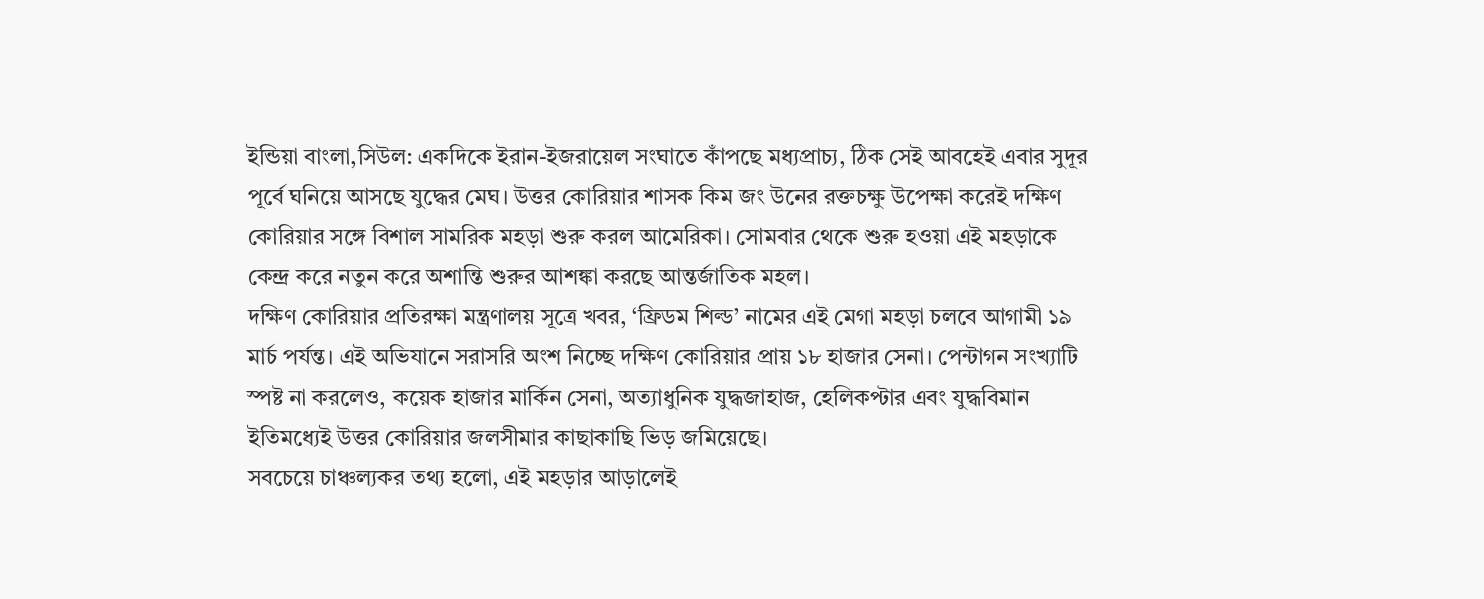ইন্ডিয়া বাংলা,সিউল: একদিকে ইরান-ইজরায়েল সংঘাতে কাঁপছে মধ্যপ্রাচ্য, ঠিক সেই আবহেই এবার সুদূর পূর্বে ঘনিয়ে আসছে যুদ্ধের মেঘ। উত্তর কোরিয়ার শাসক কিম জং উনের রক্তচক্ষু উপেক্ষা করেই দক্ষিণ কোরিয়ার সঙ্গে বিশাল সামরিক মহড়া শুরু করল আমেরিকা। সোমবার থেকে শুরু হওয়া এই মহড়াকে কেন্দ্র করে নতুন করে অশান্তি শুরুর আশঙ্কা করছে আন্তর্জাতিক মহল।
দক্ষিণ কোরিয়ার প্রতিরক্ষা মন্ত্রণালয় সূত্রে খবর, ‘ফ্রিডম শিল্ড’ নামের এই মেগা মহড়া চলবে আগামী ১৯ মার্চ পর্যন্ত। এই অভিযানে সরাসরি অংশ নিচ্ছে দক্ষিণ কোরিয়ার প্রায় ১৮ হাজার সেনা। পেন্টাগন সংখ্যাটি স্পষ্ট না করলেও, কয়েক হাজার মার্কিন সেনা, অত্যাধুনিক যুদ্ধজাহাজ, হেলিকপ্টার এবং যুদ্ধবিমান ইতিমধ্যেই উত্তর কোরিয়ার জলসীমার কাছাকাছি ভিড় জমিয়েছে।
সবচেয়ে চাঞ্চল্যকর তথ্য হলো, এই মহড়ার আড়ালেই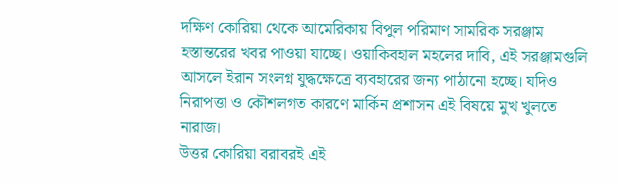দক্ষিণ কোরিয়া থেকে আমেরিকায় বিপুল পরিমাণ সামরিক সরঞ্জাম হস্তান্তরের খবর পাওয়া যাচ্ছে। ওয়াকিবহাল মহলের দাবি, এই সরঞ্জামগুলি আসলে ইরান সংলগ্ন যুদ্ধক্ষেত্রে ব্যবহারের জন্য পাঠানো হচ্ছে। যদিও নিরাপত্তা ও কৌশলগত কারণে মার্কিন প্রশাসন এই বিষয়ে মুখ খুলতে নারাজ।
উত্তর কোরিয়া বরাবরই এই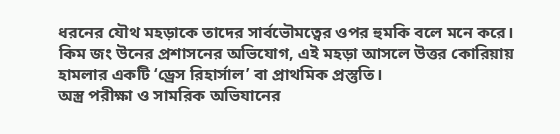ধরনের যৌথ মহড়াকে তাদের সার্বভৌমত্বের ওপর হুমকি বলে মনে করে। কিম জং উনের প্রশাসনের অভিযোগ, এই মহড়া আসলে উত্তর কোরিয়ায় হামলার একটি ‘ড্রেস রিহার্সাল’ বা প্রাথমিক প্রস্তুতি।
অস্ত্র পরীক্ষা ও সামরিক অভিযানের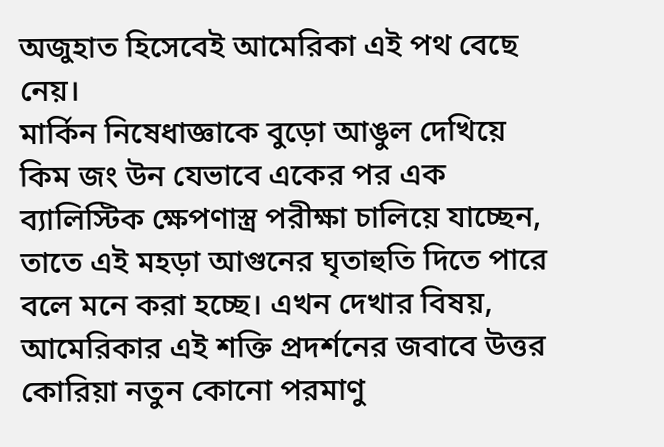অজুহাত হিসেবেই আমেরিকা এই পথ বেছে নেয়।
মার্কিন নিষেধাজ্ঞাকে বুড়ো আঙুল দেখিয়ে কিম জং উন যেভাবে একের পর এক ব্যালিস্টিক ক্ষেপণাস্ত্র পরীক্ষা চালিয়ে যাচ্ছেন, তাতে এই মহড়া আগুনের ঘৃতাহুতি দিতে পারে বলে মনে করা হচ্ছে। এখন দেখার বিষয়, আমেরিকার এই শক্তি প্রদর্শনের জবাবে উত্তর কোরিয়া নতুন কোনো পরমাণু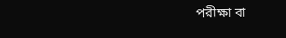পরীক্ষা বা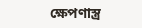ক্ষেপণাস্ত্র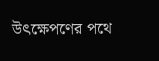উৎক্ষেপণের পথে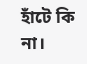হাঁটে কি না।